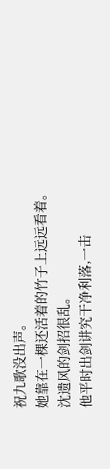祝九歌没出声。
她靠在一棵还活着的竹子上远远看着。
沈遗风的剑招很乱。
他平时出剑讲究干净利落,一击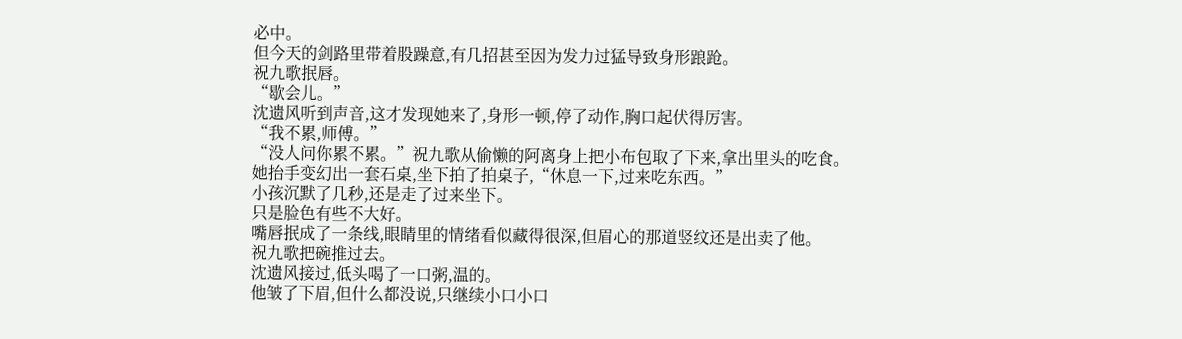必中。
但今天的剑路里带着股躁意,有几招甚至因为发力过猛导致身形踉跄。
祝九歌抿唇。
“歇会儿。”
沈遗风听到声音,这才发现她来了,身形一顿,停了动作,胸口起伏得厉害。
“我不累,师傅。”
“没人问你累不累。”祝九歌从偷懒的阿离身上把小布包取了下来,拿出里头的吃食。
她抬手变幻出一套石桌,坐下拍了拍桌子,“休息一下,过来吃东西。”
小孩沉默了几秒,还是走了过来坐下。
只是脸色有些不大好。
嘴唇抿成了一条线,眼睛里的情绪看似藏得很深,但眉心的那道竖纹还是出卖了他。
祝九歌把碗推过去。
沈遗风接过,低头喝了一口粥,温的。
他皱了下眉,但什么都没说,只继续小口小口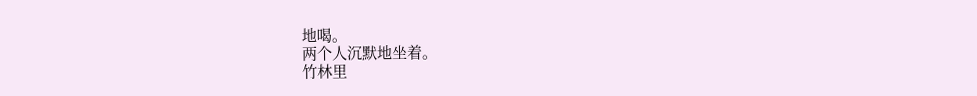地喝。
两个人沉默地坐着。
竹林里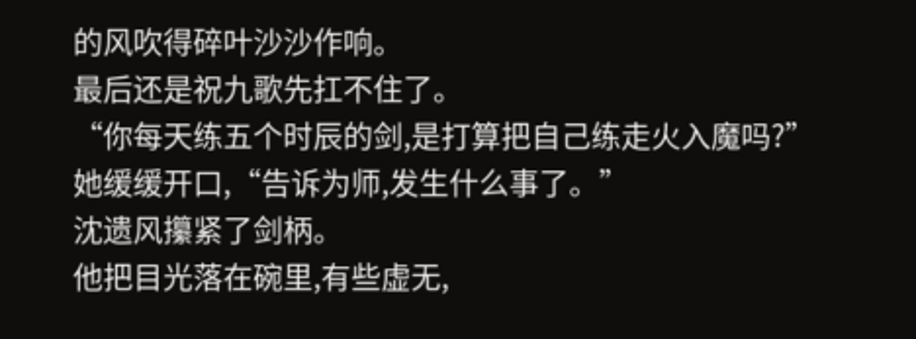的风吹得碎叶沙沙作响。
最后还是祝九歌先扛不住了。
“你每天练五个时辰的剑,是打算把自己练走火入魔吗?”
她缓缓开口,“告诉为师,发生什么事了。”
沈遗风攥紧了剑柄。
他把目光落在碗里,有些虚无,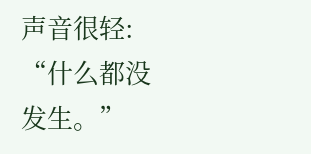声音很轻:
“什么都没发生。”